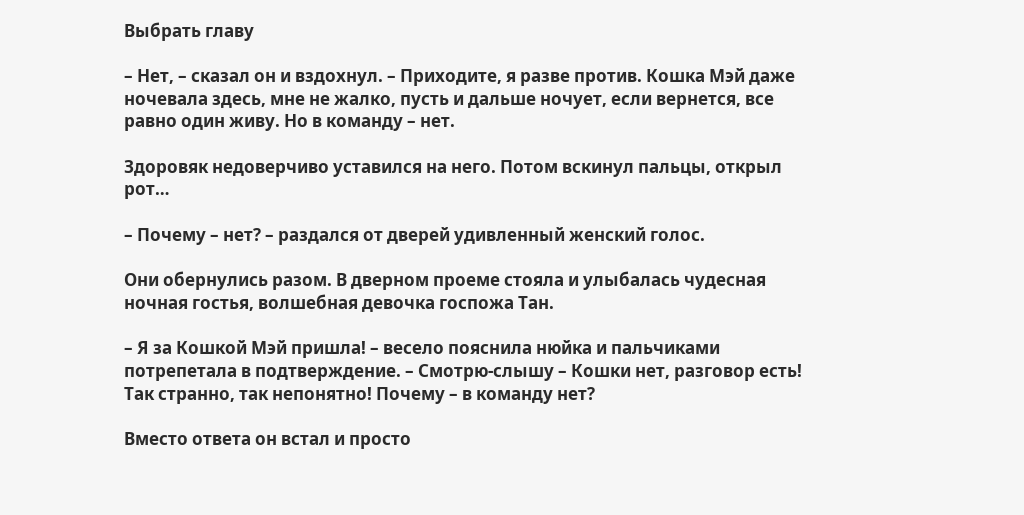Выбрать главу

– Нет, – сказал он и вздохнул. – Приходите, я разве против. Кошка Мэй даже ночевала здесь, мне не жалко, пусть и дальше ночует, если вернется, все равно один живу. Но в команду – нет.

Здоровяк недоверчиво уставился на него. Потом вскинул пальцы, открыл рот…

– Почему – нет? – раздался от дверей удивленный женский голос.

Они обернулись разом. В дверном проеме стояла и улыбалась чудесная ночная гостья, волшебная девочка госпожа Тан.

– Я за Кошкой Мэй пришла! – весело пояснила нюйка и пальчиками потрепетала в подтверждение. – Смотрю-слышу – Кошки нет, разговор есть! Так странно, так непонятно! Почему – в команду нет?

Вместо ответа он встал и просто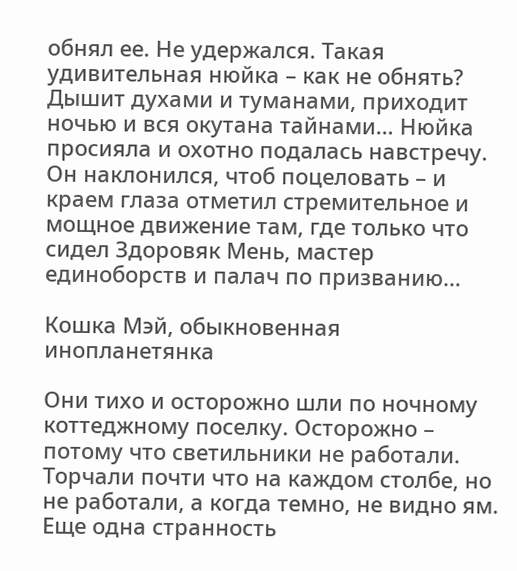обнял ее. Не удержался. Такая удивительная нюйка – как не обнять? Дышит духами и туманами, приходит ночью и вся окутана тайнами… Нюйка просияла и охотно подалась навстречу. Он наклонился, чтоб поцеловать – и краем глаза отметил стремительное и мощное движение там, где только что сидел Здоровяк Мень, мастер единоборств и палач по призванию…

Кошка Мэй, обыкновенная инопланетянка

Они тихо и осторожно шли по ночному коттеджному поселку. Осторожно – потому что светильники не работали. Торчали почти что на каждом столбе, но не работали, а когда темно, не видно ям. Еще одна странность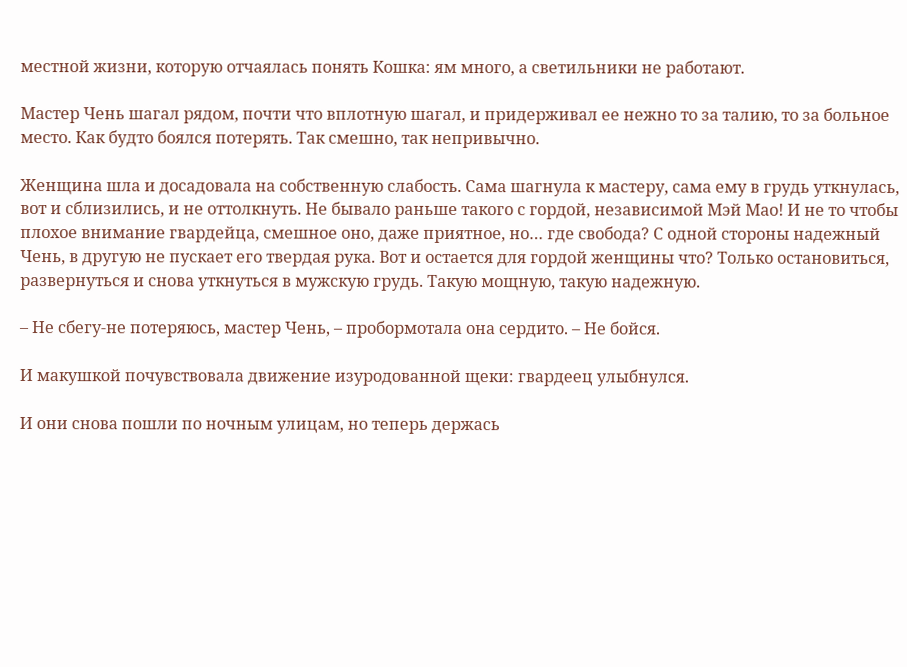местной жизни, которую отчаялась понять Кошка: ям много, а светильники не работают.

Мастер Чень шагал рядом, почти что вплотную шагал, и придерживал ее нежно то за талию, то за больное место. Как будто боялся потерять. Так смешно, так непривычно.

Женщина шла и досадовала на собственную слабость. Сама шагнула к мастеру, сама ему в грудь уткнулась, вот и сблизились, и не оттолкнуть. Не бывало раньше такого с гордой, независимой Мэй Мао! И не то чтобы плохое внимание гвардейца, смешное оно, даже приятное, но… где свобода? С одной стороны надежный Чень, в другую не пускает его твердая рука. Вот и остается для гордой женщины что? Только остановиться, развернуться и снова уткнуться в мужскую грудь. Такую мощную, такую надежную.

– Не сбегу-не потеряюсь, мастер Чень, – пробормотала она сердито. – Не бойся.

И макушкой почувствовала движение изуродованной щеки: гвардеец улыбнулся.

И они снова пошли по ночным улицам, но теперь держась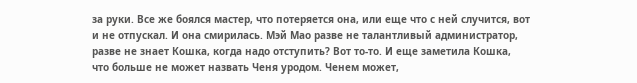за руки. Все же боялся мастер, что потеряется она, или еще что с ней случится, вот и не отпускал. И она смирилась. Мэй Мао разве не талантливый администратор, разве не знает Кошка, когда надо отступить? Вот то-то. И еще заметила Кошка, что больше не может назвать Ченя уродом. Ченем может,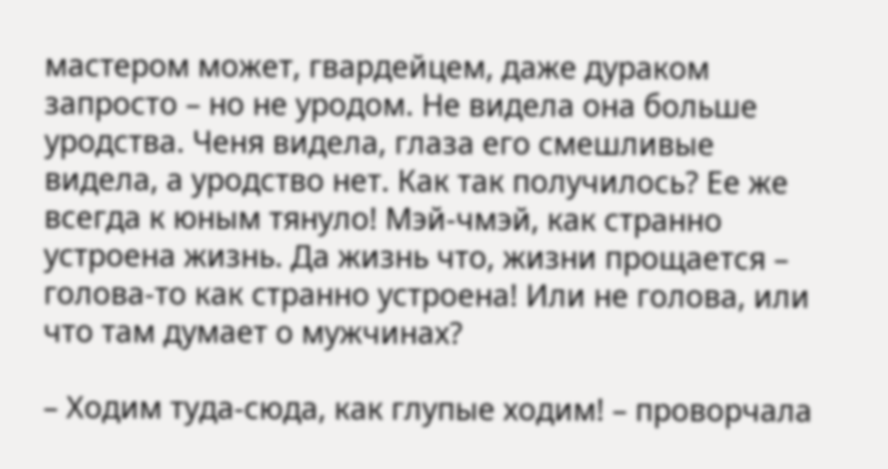мастером может, гвардейцем, даже дураком запросто – но не уродом. Не видела она больше уродства. Ченя видела, глаза его смешливые видела, а уродство нет. Как так получилось? Ее же всегда к юным тянуло! Мэй-чмэй, как странно устроена жизнь. Да жизнь что, жизни прощается – голова-то как странно устроена! Или не голова, или что там думает о мужчинах?

– Ходим туда-сюда, как глупые ходим! – проворчала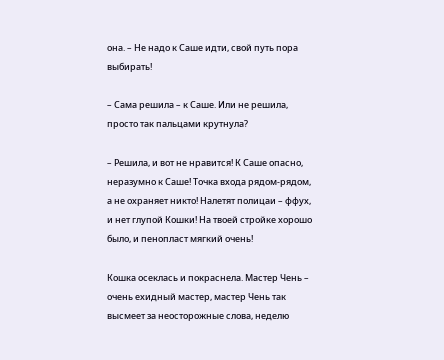она. – Не надо к Саше идти, свой путь пора выбирать!

– Сама решила – к Саше. Или не решила, просто так пальцами крутнула?

– Решила, и вот не нравится! К Саше опасно, неразумно к Саше! Точка входа рядом-рядом, а не охраняет никто! Налетят полицаи – ффух, и нет глупой Кошки! На твоей стройке хорошо было, и пенопласт мягкий очень!

Кошка осеклась и покраснела. Мастер Чень – очень ехидный мастер, мастер Чень так высмеет за неосторожные слова, неделю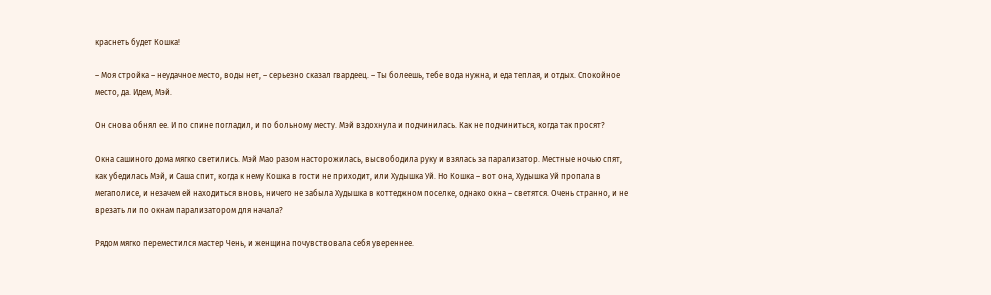краснеть будет Кошка!

– Моя стройка – неудачное место, воды нет, – серьезно сказал гвардеец. – Ты болеешь, тебе вода нужна, и еда теплая, и отдых. Спокойное место, да. Идем, Мэй.

Он снова обнял ее. И по спине погладил, и по больному месту. Мэй вздохнула и подчинилась. Как не подчиниться, когда так просят?

Окна сашиного дома мягко светились. Мэй Мао разом насторожилась, высвободила руку и взялась за парализатор. Местные ночью спят, как убедилась Мэй, и Саша спит, когда к нему Кошка в гости не приходит, или Худышка Уй. Но Кошка – вот она, Худышка Уй пропала в мегаполисе, и незачем ей находиться вновь, ничего не забыла Худышка в коттеджном поселке, однако окна – светятся. Очень странно, и не врезать ли по окнам парализатором для начала?

Рядом мягко переместился мастер Чень, и женщина почувствовала себя увереннее.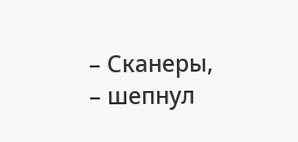– Сканеры, – шепнул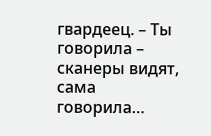гвардеец. – Ты говорила – сканеры видят, сама говорила…